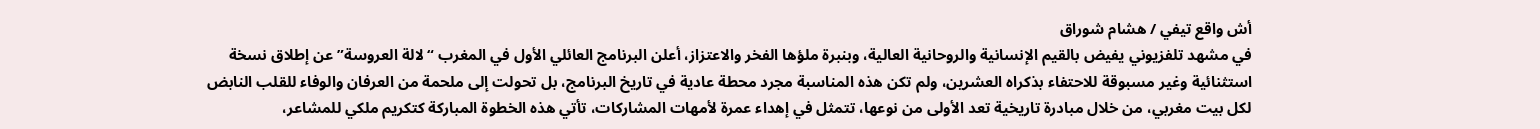أش واقع تيفي / هشام شوراق
في مشهد تلفزيوني يفيض بالقيم الإنسانية والروحانية العالية، وبنبرة ملؤها الفخر والاعتزاز، أعلن البرنامج العائلي الأول في المغرب “لالة العروسة” عن إطلاق نسخة استثنائية وغير مسبوقة للاحتفاء بذكراه العشرين، ولم تكن هذه المناسبة مجرد محطة عادية في تاريخ البرنامج، بل تحولت إلى ملحمة من العرفان والوفاء للقلب النابض لكل بيت مغربي، من خلال مبادرة تاريخية تعد الأولى من نوعها، تتمثل في إهداء عمرة لأمهات المشاركات، تأتي هذه الخطوة المباركة كتكريم ملكي للمشاعر،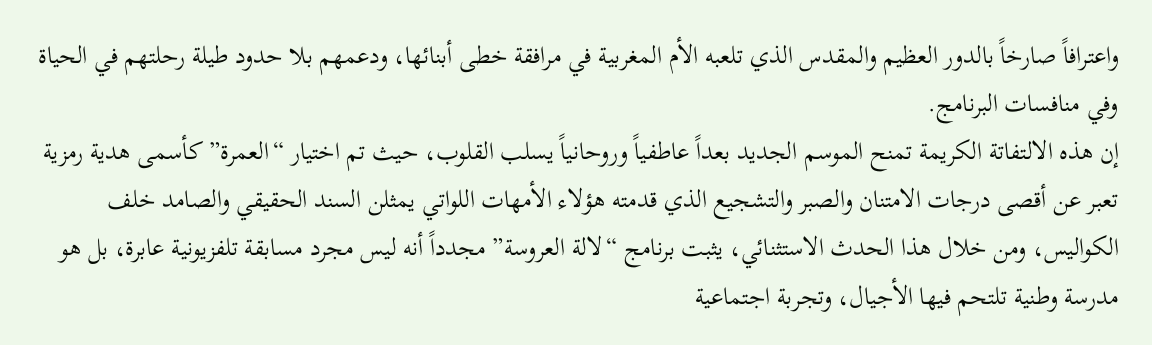واعترافاً صارخاً بالدور العظيم والمقدس الذي تلعبه الأم المغربية في مرافقة خطى أبنائها، ودعمهم بلا حدود طيلة رحلتهم في الحياة وفي منافسات البرنامج.
إن هذه الالتفاتة الكريمة تمنح الموسم الجديد بعداً عاطفياً وروحانياً يسلب القلوب، حيث تم اختيار “العمرة” كأسمى هدية رمزية تعبر عن أقصى درجات الامتنان والصبر والتشجيع الذي قدمته هؤلاء الأمهات اللواتي يمثلن السند الحقيقي والصامد خلف الكواليس، ومن خلال هذا الحدث الاستثنائي، يثبت برنامج “لالة العروسة” مجدداً أنه ليس مجرد مسابقة تلفزيونية عابرة، بل هو مدرسة وطنية تلتحم فيها الأجيال، وتجربة اجتماعية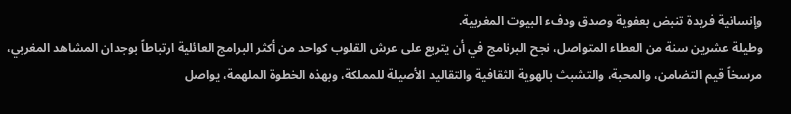وإنسانية فريدة تنبض بعفوية وصدق ودفء البيوت المغربية.
وطيلة عشرين سنة من العطاء المتواصل، نجح البرنامج في أن يتربع على عرش القلوب كواحد من أكثر البرامج العائلية ارتباطاً بوجدان المشاهد المغربي، مرسخاً قيم التضامن، والمحبة، والتشبث بالهوية الثقافية والتقاليد الأصيلة للمملكة، وبهذه الخطوة الملهمة، يواصل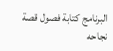البرنامج كتابة فصول قصة نجاحه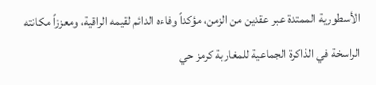الأسطورية الممتدة عبر عقدين من الزمن، مؤكداً وفاءه الدائم لقيمه الراقية، ومعززاً مكانته الراسخة في الذاكرة الجماعية للمغاربة كرمز حي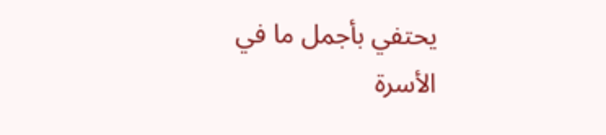يحتفي بأجمل ما في الأسرة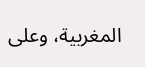المغربية، وعلى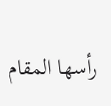رأسها المقام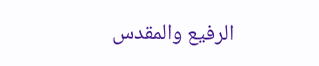الرفيع والمقدس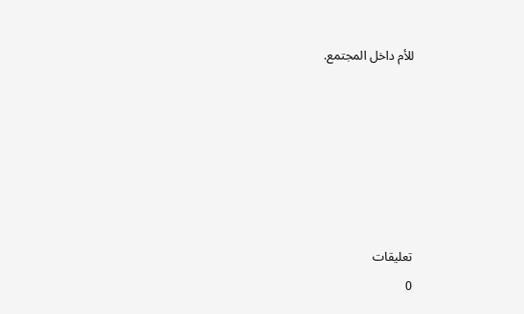للأم داخل المجتمع.






تعليقات
0